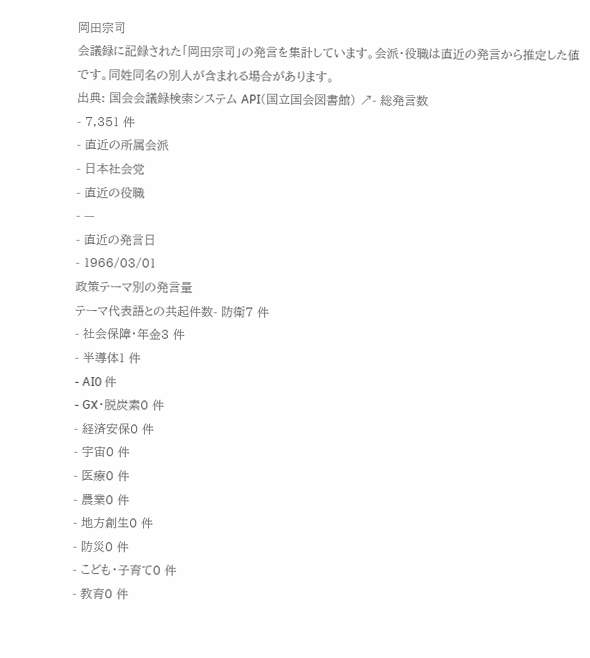岡田宗司
会議録に記録された「岡田宗司」の発言を集計しています。会派・役職は直近の発言から推定した値です。同姓同名の別人が含まれる場合があります。
出典: 国会会議録検索システム API(国立国会図書館) ↗- 総発言数
- 7,351 件
- 直近の所属会派
- 日本社会党
- 直近の役職
- —
- 直近の発言日
- 1966/03/01
政策テーマ別の発言量
テーマ代表語との共起件数- 防衛7 件
- 社会保障・年金3 件
- 半導体1 件
- AI0 件
- GX・脱炭素0 件
- 経済安保0 件
- 宇宙0 件
- 医療0 件
- 農業0 件
- 地方創生0 件
- 防災0 件
- こども・子育て0 件
- 教育0 件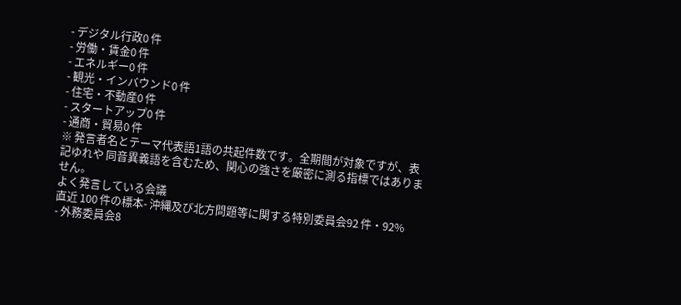- デジタル行政0 件
- 労働・賃金0 件
- エネルギー0 件
- 観光・インバウンド0 件
- 住宅・不動産0 件
- スタートアップ0 件
- 通商・貿易0 件
※ 発言者名とテーマ代表語1語の共起件数です。全期間が対象ですが、表記ゆれや 同音異義語を含むため、関心の強さを厳密に測る指標ではありません。
よく発言している会議
直近 100 件の標本- 沖縄及び北方問題等に関する特別委員会92 件・92%
- 外務委員会8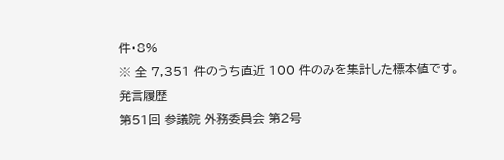件・8%
※ 全 7,351 件のうち直近 100 件のみを集計した標本値です。
発言履歴
第51回 参議院 外務委員会 第2号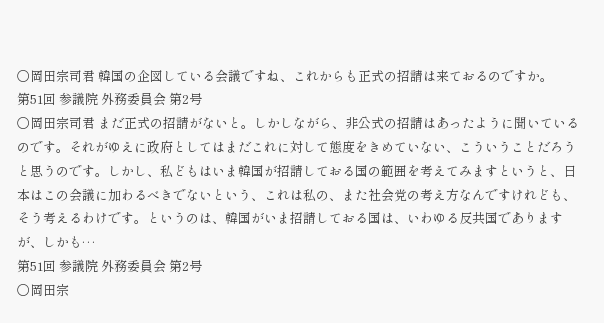○岡田宗司君 韓国の企図している会議ですね、これからも正式の招請は来ておるのですか。
第51回 参議院 外務委員会 第2号
○岡田宗司君 まだ正式の招請がないと。しかしながら、非公式の招請はあったように聞いているのです。それがゆえに政府としてはまだこれに対して態度をきめていない、こういうことだろうと思うのです。しかし、私どもはいま韓国が招請しておる国の範囲を考えてみますというと、日本はこの会議に加わるべきでないという、これは私の、また社会党の考え方なんですけれども、そう考えるわけです。というのは、韓国がいま招請しておる国は、いわゆる反共国でありますが、しかも…
第51回 参議院 外務委員会 第2号
○岡田宗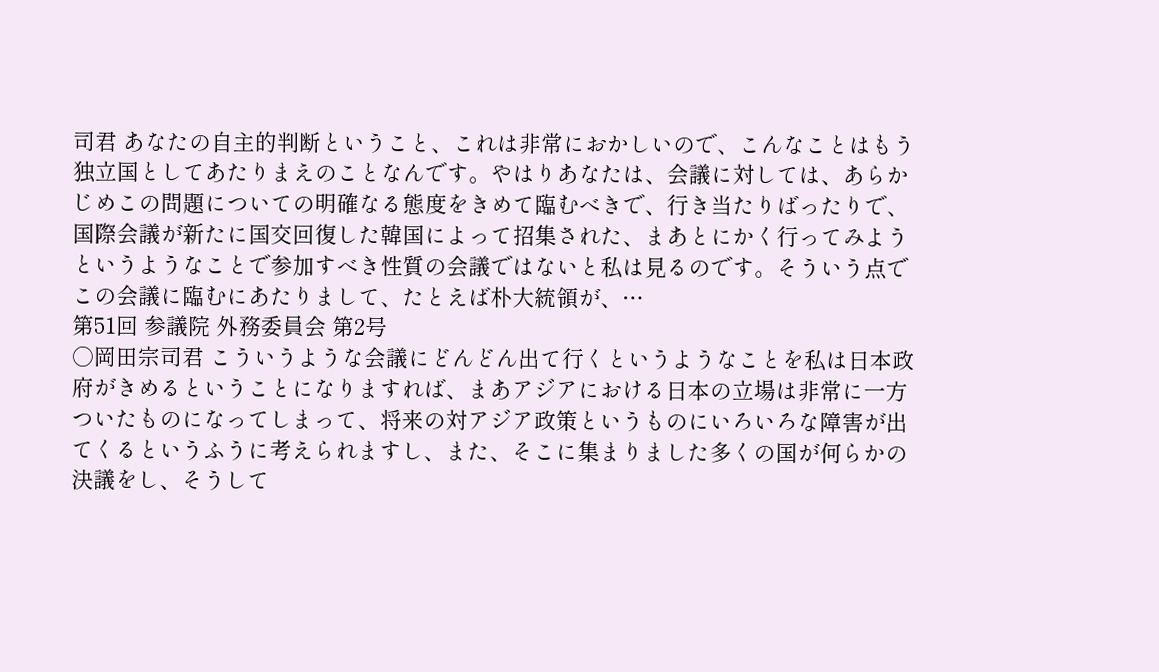司君 あなたの自主的判断ということ、これは非常におかしいので、こんなことはもう独立国としてあたりまえのことなんです。やはりあなたは、会議に対しては、あらかじめこの問題についての明確なる態度をきめて臨むべきで、行き当たりばったりで、国際会議が新たに国交回復した韓国によって招集された、まあとにかく行ってみようというようなことで参加すべき性質の会議ではないと私は見るのです。そういう点でこの会議に臨むにあたりまして、たとえば朴大統領が、…
第51回 参議院 外務委員会 第2号
○岡田宗司君 こういうような会議にどんどん出て行くというようなことを私は日本政府がきめるということになりますれば、まあアジアにおける日本の立場は非常に一方ついたものになってしまって、将来の対アジア政策というものにいろいろな障害が出てくるというふうに考えられますし、また、そこに集まりました多くの国が何らかの決議をし、そうして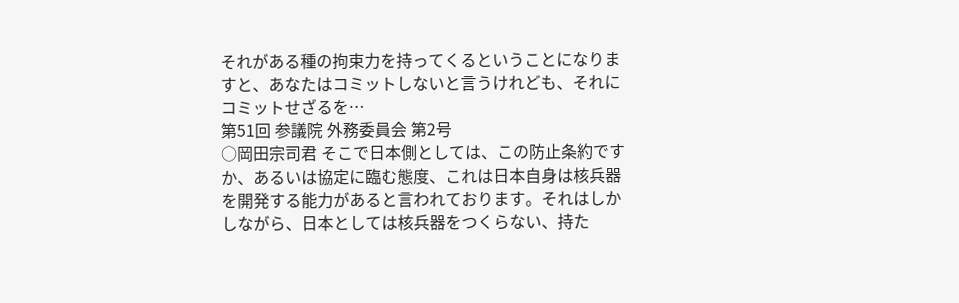それがある種の拘束力を持ってくるということになりますと、あなたはコミットしないと言うけれども、それにコミットせざるを…
第51回 参議院 外務委員会 第2号
○岡田宗司君 そこで日本側としては、この防止条約ですか、あるいは協定に臨む態度、これは日本自身は核兵器を開発する能力があると言われております。それはしかしながら、日本としては核兵器をつくらない、持た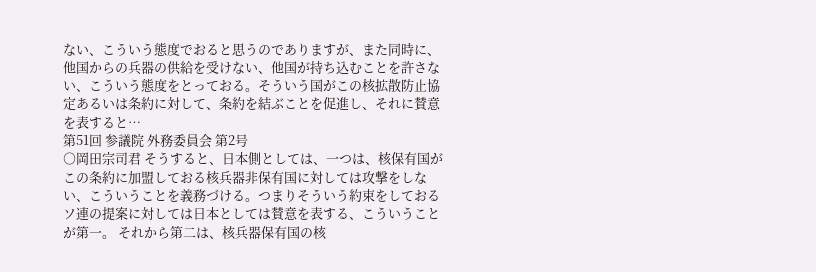ない、こういう態度でおると思うのでありますが、また同時に、他国からの兵器の供給を受けない、他国が持ち込むことを許さない、こういう態度をとっておる。そういう国がこの核拡散防止協定あるいは条約に対して、条約を結ぶことを促進し、それに賛意を表すると…
第51回 参議院 外務委員会 第2号
○岡田宗司君 そうすると、日本側としては、一つは、核保有国がこの条約に加盟しておる核兵器非保有国に対しては攻撃をしない、こういうことを義務づける。つまりそういう約束をしておるソ連の提案に対しては日本としては賛意を表する、こういうことが第一。 それから第二は、核兵器保有国の核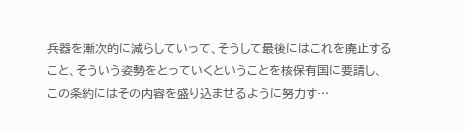兵器を漸次的に減らしていって、そうして最後にはこれを廃止すること、そういう姿勢をとっていくということを核保有国に要請し、この条約にはその内容を盛り込ませるように努力す…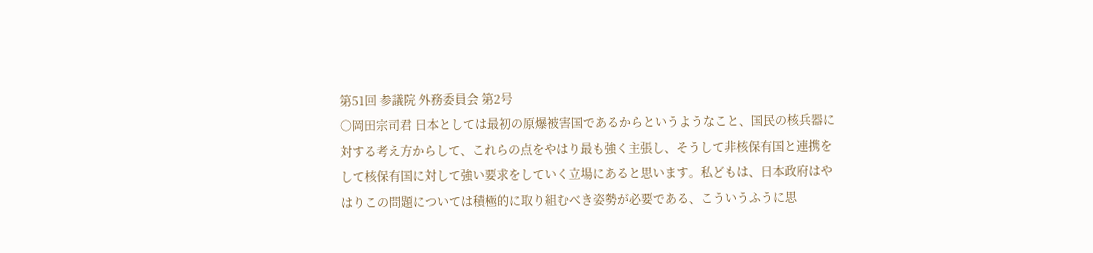第51回 参議院 外務委員会 第2号
○岡田宗司君 日本としては最初の原爆被害国であるからというようなこと、国民の核兵器に対する考え方からして、これらの点をやはり最も強く主張し、そうして非核保有国と連携をして核保有国に対して強い要求をしていく立場にあると思います。私どもは、日本政府はやはりこの問題については積極的に取り組むべき姿勢が必要である、こういうふうに思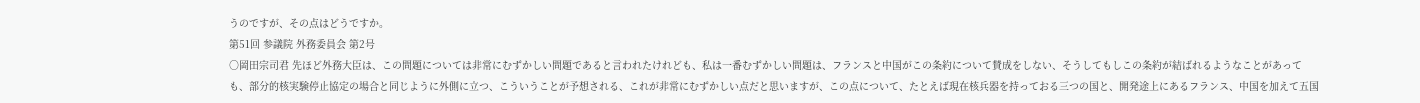うのですが、その点はどうですか。
第51回 参議院 外務委員会 第2号
○岡田宗司君 先ほど外務大臣は、この問題については非常にむずかしい問題であると言われたけれども、私は一番むずかしい問題は、フランスと中国がこの条約について賛成をしない、そうしてもしこの条約が結ばれるようなことがあっても、部分的核実験停止協定の場合と同じように外側に立つ、こういうことが予想される、これが非常にむずかしい点だと思いますが、この点について、たとえば現在核兵器を持っておる三つの国と、開発途上にあるフランス、中国を加えて五国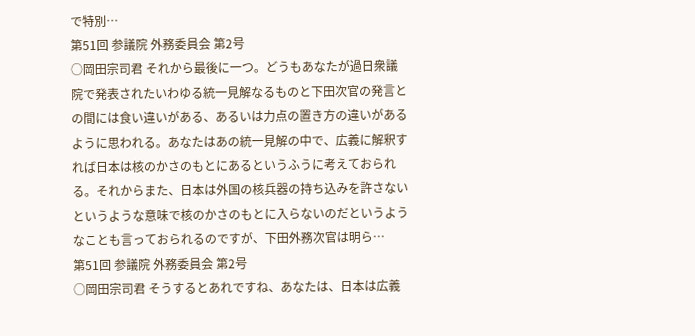で特別…
第51回 参議院 外務委員会 第2号
○岡田宗司君 それから最後に一つ。どうもあなたが過日衆議院で発表されたいわゆる統一見解なるものと下田次官の発言との間には食い違いがある、あるいは力点の置き方の違いがあるように思われる。あなたはあの統一見解の中で、広義に解釈すれば日本は核のかさのもとにあるというふうに考えておられる。それからまた、日本は外国の核兵器の持ち込みを許さないというような意味で核のかさのもとに入らないのだというようなことも言っておられるのですが、下田外務次官は明ら…
第51回 参議院 外務委員会 第2号
○岡田宗司君 そうするとあれですね、あなたは、日本は広義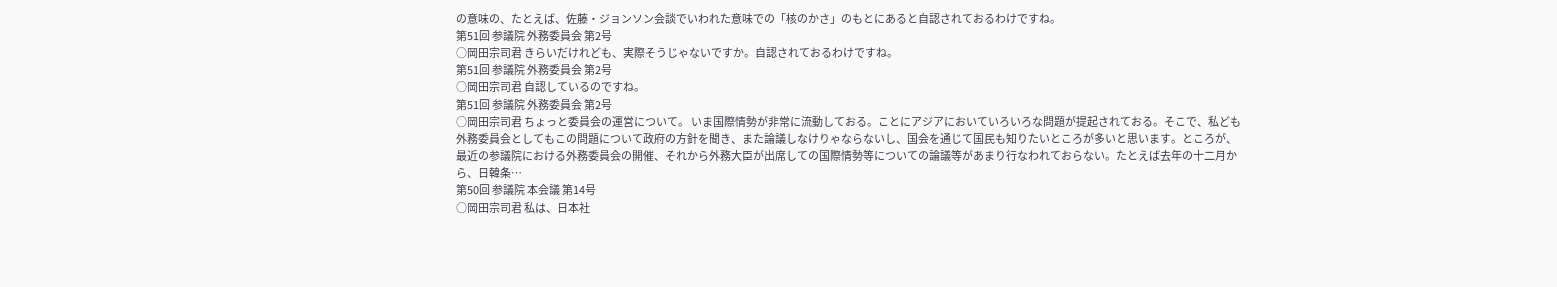の意味の、たとえば、佐藤・ジョンソン会談でいわれた意味での「核のかさ」のもとにあると自認されておるわけですね。
第51回 参議院 外務委員会 第2号
○岡田宗司君 きらいだけれども、実際そうじゃないですか。自認されておるわけですね。
第51回 参議院 外務委員会 第2号
○岡田宗司君 自認しているのですね。
第51回 参議院 外務委員会 第2号
○岡田宗司君 ちょっと委員会の運営について。 いま国際情勢が非常に流動しておる。ことにアジアにおいていろいろな問題が提起されておる。そこで、私ども外務委員会としてもこの問題について政府の方針を聞き、また論議しなけりゃならないし、国会を通じて国民も知りたいところが多いと思います。ところが、最近の参議院における外務委員会の開催、それから外務大臣が出席しての国際情勢等についての論議等があまり行なわれておらない。たとえば去年の十二月から、日韓条…
第50回 参議院 本会議 第14号
○岡田宗司君 私は、日本社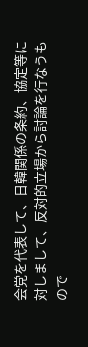会党を代表して、日韓関係の条約、協定等に対しまして、反対的立場から討論を行なうもので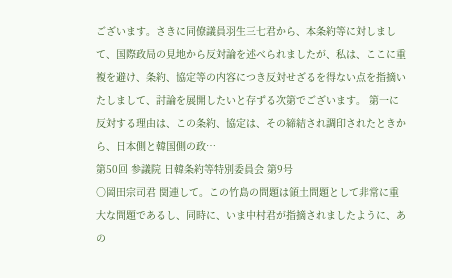ございます。さきに同僚議員羽生三七君から、本条約等に対しまして、国際政局の見地から反対論を述べられましたが、私は、ここに重複を避け、条約、協定等の内容につき反対せざるを得ない点を指摘いたしまして、討論を展開したいと存ずる次第でございます。 第一に反対する理由は、この条約、協定は、その締結され調印されたときから、日本側と韓国側の政…
第50回 参議院 日韓条約等特別委員会 第9号
○岡田宗司君 関連して。この竹島の問題は領土問題として非常に重大な問題であるし、同時に、いま中村君が指摘されましたように、あの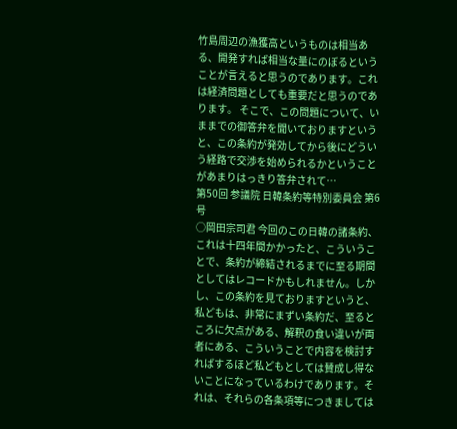竹島周辺の漁獲高というものは相当ある、開発すれば相当な量にのぼるということが言えると思うのであります。これは経済問題としても重要だと思うのであります。 そこで、この問題について、いままでの御答弁を聞いておりますというと、この条約が発効してから後にどういう経路で交渉を始められるかということがあまりはっきり答弁されて…
第50回 参議院 日韓条約等特別委員会 第6号
○岡田宗司君 今回のこの日韓の諸条約、これは十四年間かかったと、こういうことで、条約が締結されるまでに至る期間としてはレコードかもしれません。しかし、この条約を見ておりますというと、私どもは、非常にまずい条約だ、至るところに欠点がある、解釈の食い違いが両者にある、こういうことで内容を検討すればするほど私どもとしては賛成し得ないことになっているわけであります。それは、それらの各条項等につきましては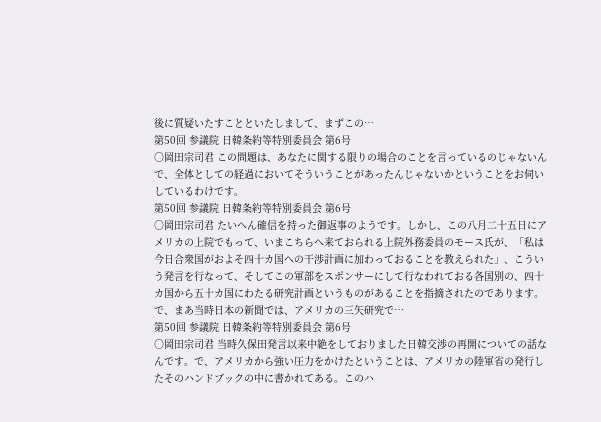後に質疑いたすことといたしまして、まずこの…
第50回 参議院 日韓条約等特別委員会 第6号
○岡田宗司君 この問題は、あなたに関する限りの場合のことを言っているのじゃないんで、全体としての経過においてそういうことがあったんじゃないかということをお伺いしているわけです。
第50回 参議院 日韓条約等特別委員会 第6号
○岡田宗司君 たいへん確信を持った御返事のようです。しかし、この八月二十五日にアメリカの上院でもって、いまこちらへ来ておられる上院外務委員のモース氏が、「私は今日合衆国がおよそ四十カ国への干渉計画に加わっておることを教えられた」、こういう発言を行なって、そしてこの軍部をスポンサーにして行なわれておる各国別の、四十カ国から五十カ国にわたる研究計画というものがあることを指摘されたのであります。で、まあ当時日本の新聞では、アメリカの三矢研究で…
第50回 参議院 日韓条約等特別委員会 第6号
○岡田宗司君 当時久保田発言以来中絶をしておりました日韓交渉の再開についての話なんです。で、アメリカから強い圧力をかけたということは、アメリカの陸軍省の発行したそのハンドブックの中に書かれてある。このハ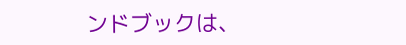ンドブックは、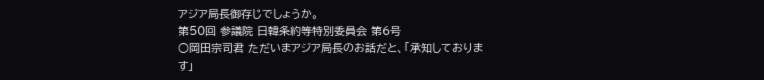アジア局長御存じでしょうか。
第50回 参議院 日韓条約等特別委員会 第6号
○岡田宗司君 ただいまアジア局長のお話だと、「承知しております」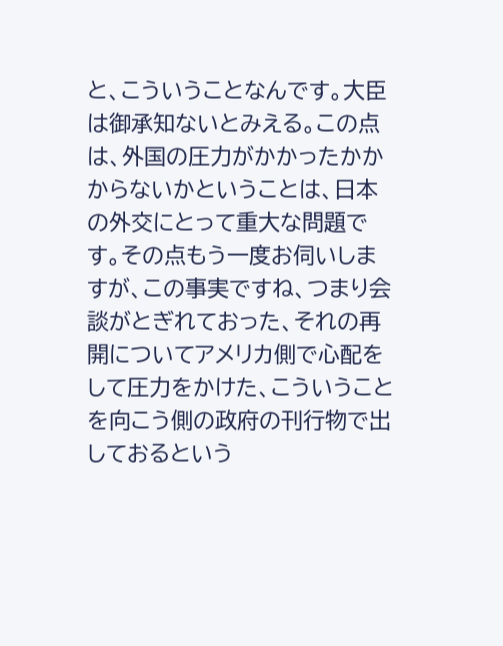と、こういうことなんです。大臣は御承知ないとみえる。この点は、外国の圧力がかかったかかからないかということは、日本の外交にとって重大な問題です。その点もう一度お伺いしますが、この事実ですね、つまり会談がとぎれておった、それの再開についてアメリカ側で心配をして圧力をかけた、こういうことを向こう側の政府の刊行物で出しておるという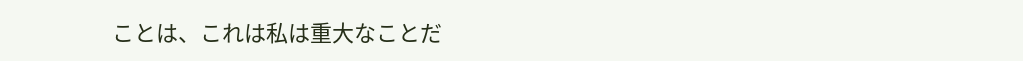ことは、これは私は重大なことだ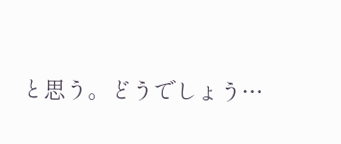と思う。どうでしょう…